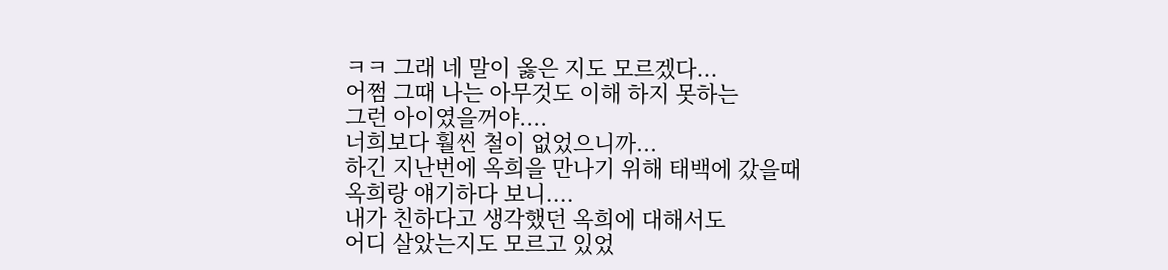ㅋㅋ 그래 네 말이 옳은 지도 모르겠다...
어쩜 그때 나는 아무것도 이해 하지 못하는
그런 아이였을꺼야....
너희보다 훨씬 철이 없었으니까...
하긴 지난번에 옥희을 만나기 위해 태백에 갔을때
옥희랑 얘기하다 보니....
내가 친하다고 생각했던 옥희에 대해서도
어디 살았는지도 모르고 있었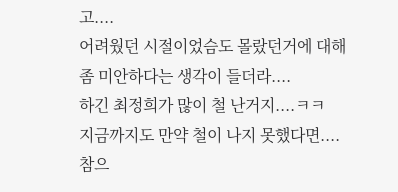고....
어려웠던 시절이었슴도 몰랐던거에 대해
좀 미안하다는 생각이 들더라....
하긴 최정희가 많이 철 난거지....ㅋㅋ
지금까지도 만약 철이 나지 못했다면....
참으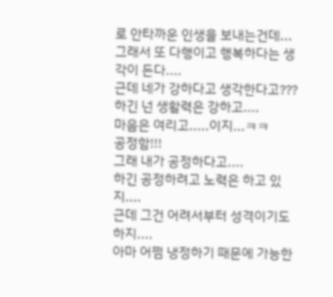로 안타까운 인생을 보내는건데...
그래서 또 다행이고 행복하다는 생각이 든다....
근데 네가 강하다고 생각한다고???
하긴 넌 생활력은 강하고....
마음은 여리고.....이지...ㅋㅋ
공정함!!!
그래 내가 공정하다고....
하긴 공정하려고 노력은 하고 있지....
근데 그건 어려서부터 성격이기도 하지....
아마 어쩜 냉정하기 때문에 가능한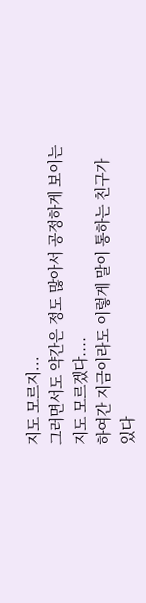지도 모르지...
그러면서도 약간은 정도 많아서 공정하게 보이는 지도 모르겠다....
하여간 지금이라도 이렇게 말이 통하는 친구가 있다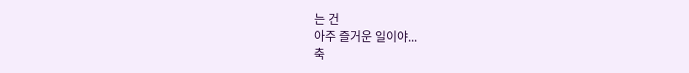는 건
아주 즐거운 일이야...
축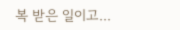복 받은 일이고...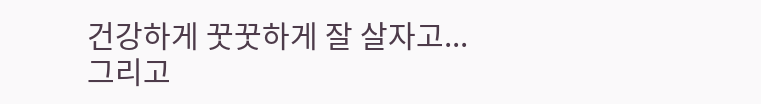건강하게 꿋꿋하게 잘 살자고...
그리고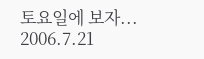토요일에 보자...
2006.7.21